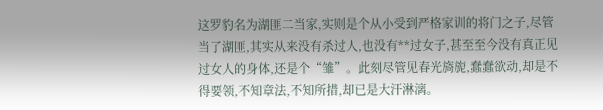这罗豹名为湖匪二当家,实则是个从小受到严格家训的将门之子,尽管当了湖匪,其实从来没有杀过人,也没有**过女子,甚至至今没有真正见过女人的身体,还是个“雏”。此刻尽管见春光旖旎,蠢蠢欲动,却是不得要领,不知章法,不知所措,却已是大汗淋漓。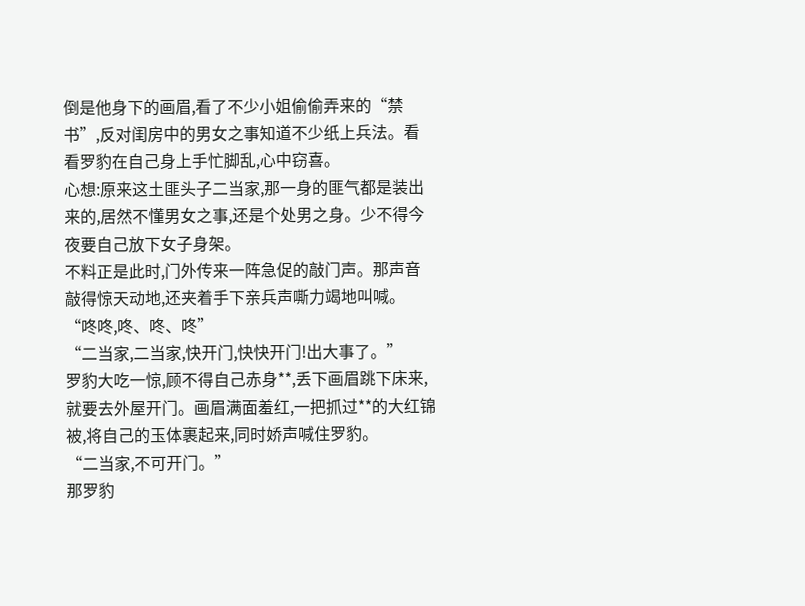倒是他身下的画眉,看了不少小姐偷偷弄来的“禁书”,反对闺房中的男女之事知道不少纸上兵法。看看罗豹在自己身上手忙脚乱,心中窃喜。
心想:原来这土匪头子二当家,那一身的匪气都是装出来的,居然不懂男女之事,还是个处男之身。少不得今夜要自己放下女子身架。
不料正是此时,门外传来一阵急促的敲门声。那声音敲得惊天动地,还夹着手下亲兵声嘶力竭地叫喊。
“咚咚,咚、咚、咚”
“二当家,二当家,快开门,快快开门!出大事了。”
罗豹大吃一惊,顾不得自己赤身**,丢下画眉跳下床来,就要去外屋开门。画眉满面羞红,一把抓过**的大红锦被,将自己的玉体裹起来,同时娇声喊住罗豹。
“二当家,不可开门。”
那罗豹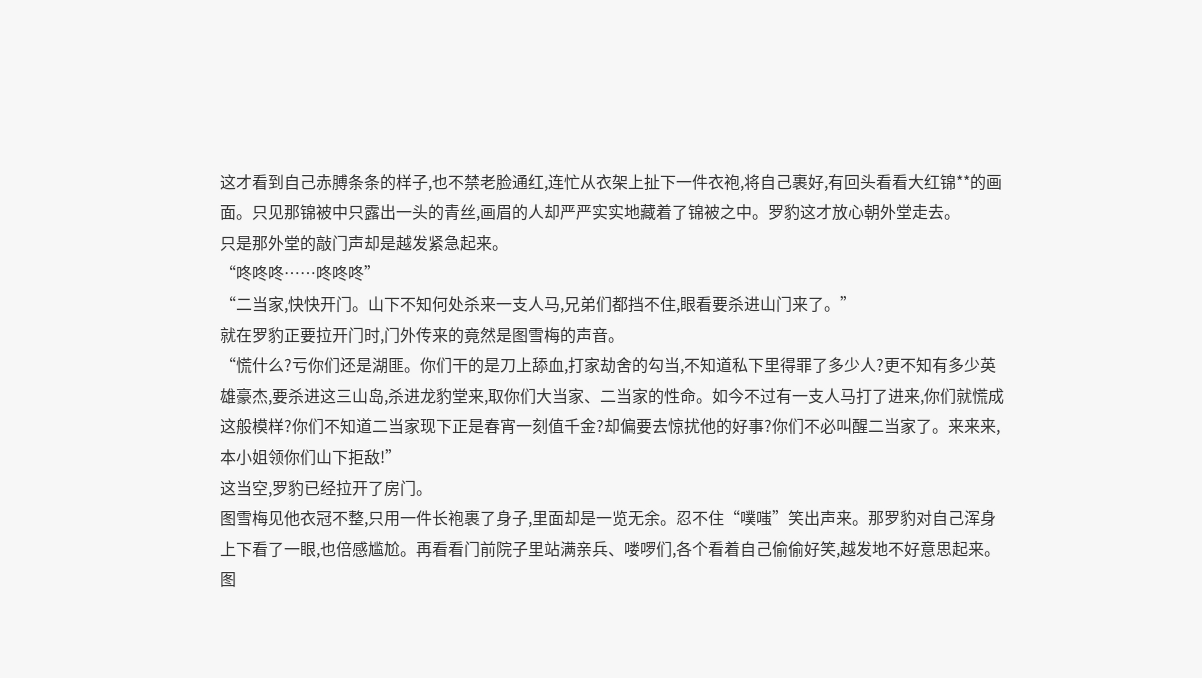这才看到自己赤膊条条的样子,也不禁老脸通红,连忙从衣架上扯下一件衣袍,将自己裹好,有回头看看大红锦**的画面。只见那锦被中只露出一头的青丝,画眉的人却严严实实地藏着了锦被之中。罗豹这才放心朝外堂走去。
只是那外堂的敲门声却是越发紧急起来。
“咚咚咚……咚咚咚”
“二当家,快快开门。山下不知何处杀来一支人马,兄弟们都挡不住,眼看要杀进山门来了。”
就在罗豹正要拉开门时,门外传来的竟然是图雪梅的声音。
“慌什么?亏你们还是湖匪。你们干的是刀上舔血,打家劫舍的勾当,不知道私下里得罪了多少人?更不知有多少英雄豪杰,要杀进这三山岛,杀进龙豹堂来,取你们大当家、二当家的性命。如今不过有一支人马打了进来,你们就慌成这般模样?你们不知道二当家现下正是春宵一刻值千金?却偏要去惊扰他的好事?你们不必叫醒二当家了。来来来,本小姐领你们山下拒敌!”
这当空,罗豹已经拉开了房门。
图雪梅见他衣冠不整,只用一件长袍裹了身子,里面却是一览无余。忍不住“噗嗤”笑出声来。那罗豹对自己浑身上下看了一眼,也倍感尴尬。再看看门前院子里站满亲兵、喽啰们,各个看着自己偷偷好笑,越发地不好意思起来。
图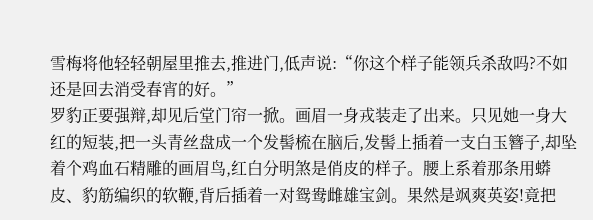雪梅将他轻轻朝屋里推去,推进门,低声说:“你这个样子能领兵杀敌吗?不如还是回去消受春宵的好。”
罗豹正要强辩,却见后堂门帘一掀。画眉一身戎装走了出来。只见她一身大红的短装,把一头青丝盘成一个发髻梳在脑后,发髻上插着一支白玉簪子,却坠着个鸡血石精雕的画眉鸟,红白分明煞是俏皮的样子。腰上系着那条用蟒皮、豹筋编织的软鞭,背后插着一对鸳鸯雌雄宝剑。果然是飒爽英姿!竟把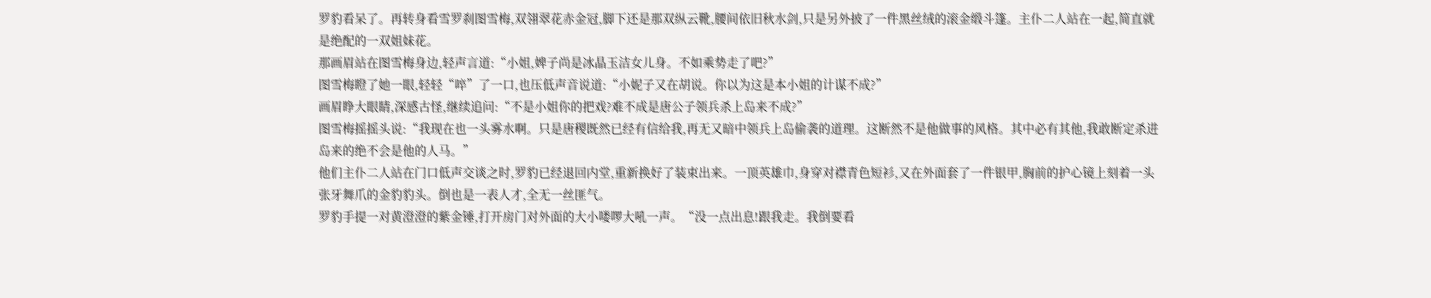罗豹看呆了。再转身看雪罗刹图雪梅,双翎翠花赤金冠,脚下还是那双纵云靴,腰间依旧秋水剑,只是另外披了一件黑丝绒的滚金缎斗篷。主仆二人站在一起,简直就是绝配的一双姐妹花。
那画眉站在图雪梅身边,轻声言道:“小姐,婢子尚是冰晶玉洁女儿身。不如乘势走了吧?”
图雪梅瞪了她一眼,轻轻“啐”了一口,也压低声音说道:“小妮子又在胡说。你以为这是本小姐的计谋不成?”
画眉睁大眼睛,深感古怪,继续追问:“不是小姐你的把戏?难不成是唐公子领兵杀上岛来不成?”
图雪梅摇摇头说:“我现在也一头雾水啊。只是唐稷既然已经有信给我,再无又暗中领兵上岛偷袭的道理。这断然不是他做事的风格。其中必有其他,我敢断定杀进岛来的绝不会是他的人马。”
他们主仆二人站在门口低声交谈之时,罗豹已经退回内堂,重新换好了装束出来。一顶英雄巾,身穿对襟青色短衫,又在外面套了一件银甲,胸前的护心镜上刻着一头张牙舞爪的金豹豹头。倒也是一表人才,全无一丝匪气。
罗豹手提一对黄澄澄的紫金锤,打开房门对外面的大小喽啰大吼一声。“没一点出息!跟我走。我倒要看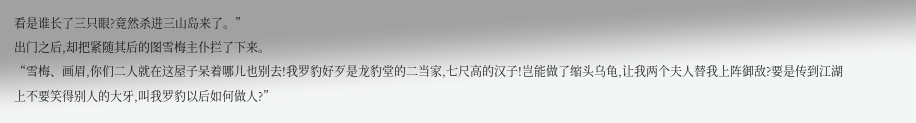看是谁长了三只眼?竟然杀进三山岛来了。”
出门之后,却把紧随其后的图雪梅主仆拦了下来。
“雪梅、画眉,你们二人就在这屋子呆着哪儿也别去!我罗豹好歹是龙豹堂的二当家,七尺高的汉子!岂能做了缩头乌龟,让我两个夫人替我上阵御敌?要是传到江湖上不要笑得别人的大牙,叫我罗豹以后如何做人?”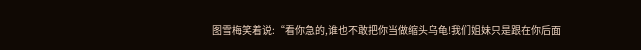图雪梅笑着说:“看你急的,谁也不敢把你当做缩头乌龟!我们姐妹只是跟在你后面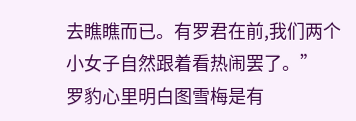去瞧瞧而已。有罗君在前,我们两个小女子自然跟着看热闹罢了。”
罗豹心里明白图雪梅是有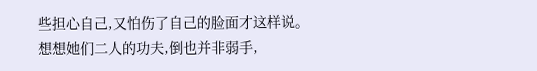些担心自己,又怕伤了自己的脸面才这样说。想想她们二人的功夫,倒也并非弱手,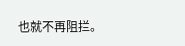也就不再阻拦。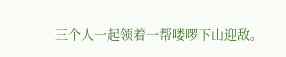三个人一起领着一帮喽啰下山迎敌。